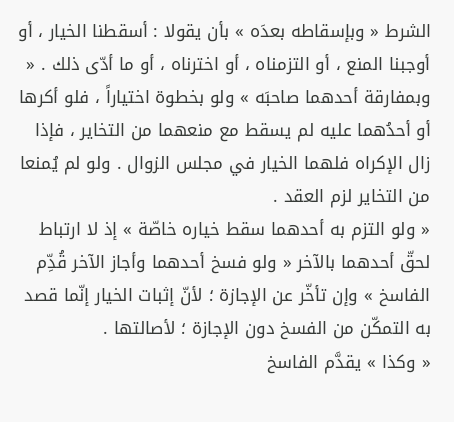الشرط « وبإسقاطه بعدَه » بأن يقولا : أسقطنا الخيار ، أو أوجبنا المنع ، أو التزمناه ، أو اخترناه ، أو ما أدّى ذلك . « وبمفارقة أحدهما صاحبَه » ولو بخطوة اختياراً ، فلو أكرها أو أحدُهما عليه لم يسقط مع منعهما من التخاير ، فإذا زال الإكراه فلهما الخيار في مجلس الزوال . ولو لم يُمنعا من التخاير لزم العقد .
« ولو التزم به أحدهما سقط خياره خاصّة » إذ لا ارتباط لحقّ أحدهما بالآخر « ولو فسخ أحدهما وأجاز الآخر قُدِّم الفاسخ » وإن تأخّر عن الإجازة ؛ لأنّ إثبات الخيار إنّما قصد به التمكّن من الفسخ دون الإجازة ؛ لأصالتها .
« وكذا » يقدَّم الفاسخ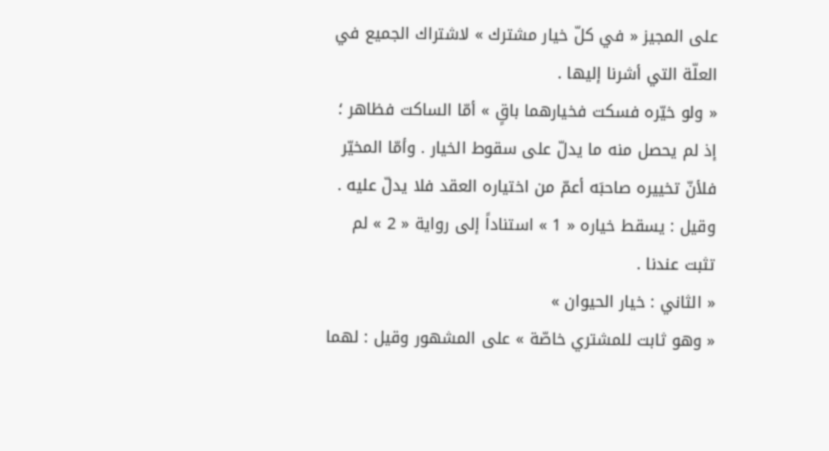على المجيز « في كلّ خيار مشترك » لاشتراك الجميع في العلّة التي أشرنا إليها .
« ولو خيّره فسكت فخيارهما باقٍ » أمّا الساكت فظاهر ؛ إذ لم يحصل منه ما يدلّ على سقوط الخيار . وأمّا المخيّر فلأنّ تخييره صاحبَه أعمّ من اختياره العقد فلا يدلّ عليه . وقيل : يسقط خياره « 1 » استناداً إلى رواية « 2 » لم تثبت عندنا .
« الثاني : خيار الحيوان »
« وهو ثابت للمشتري خاصّة » على المشهور وقيل : لهما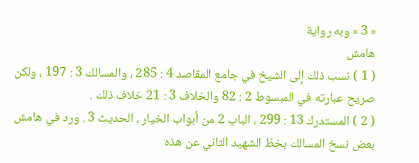« 3 » وبه رواية
هامش
( 1 ) نسب ذلك إلى الشيخ في جامع المقاصد 4 : 285 ، والمسالك 3 : 197 ، ولكن صريح عبارته في المبسوط 2 : 82 والخلاف 3 : 21 خلاف ذلك .
( 2 ) المستدرك 13 : 299 ، الباب 2 من أبواب الخيار ، الحديث 3 . ورد في هامش بعض نسخ المسالك بخطّ الشهيد الثاني عن هذه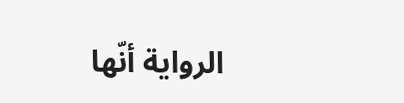الرواية أنّها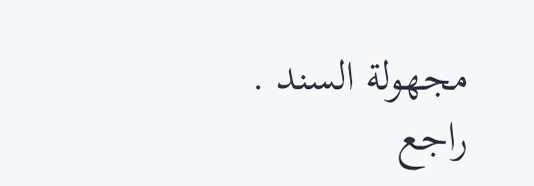مجهولة السند . راجع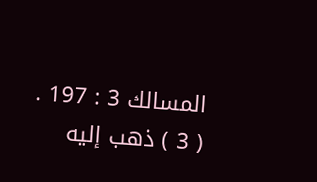المسالك 3 : 197 .
( 3 ) ذهب إليه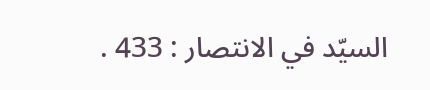السيّد في الانتصار : 433 .